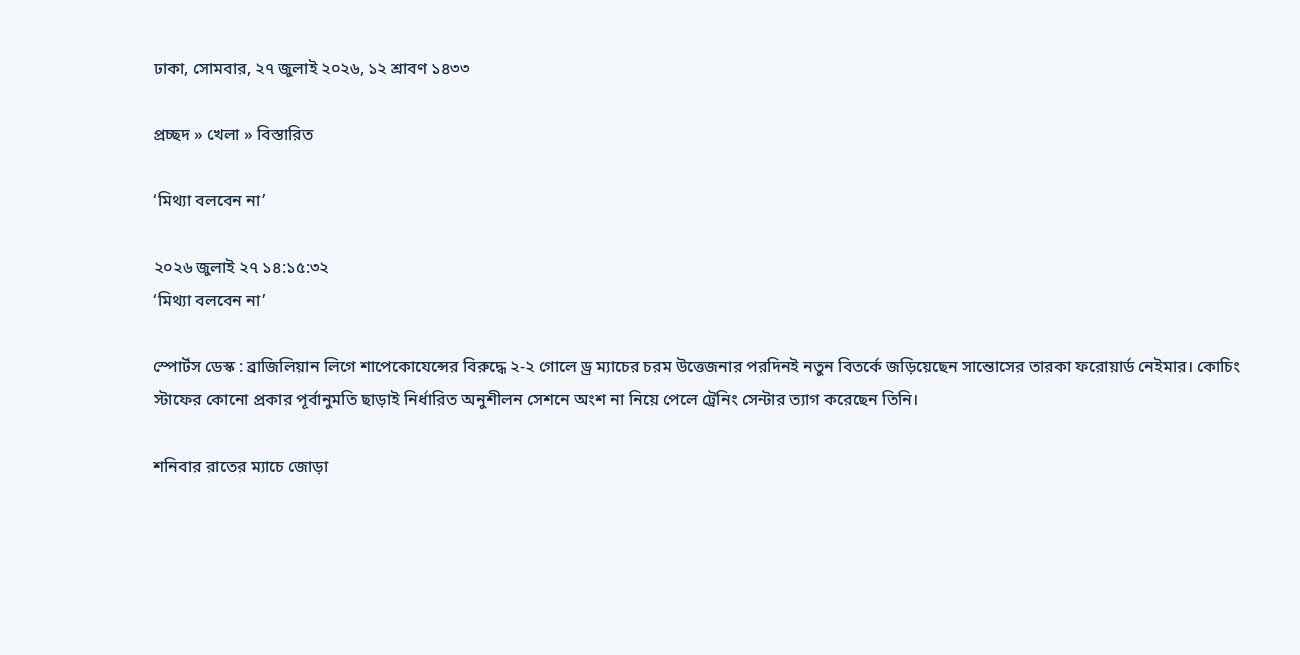ঢাকা, সোমবার, ২৭ জুলাই ২০২৬, ১২ শ্রাবণ ১৪৩৩

প্রচ্ছদ » খেলা » বিস্তারিত

‘মিথ্যা বলবেন না’

২০২৬ জুলাই ২৭ ১৪:১৫:৩২
‘মিথ্যা বলবেন না’

স্পোর্টস ডেস্ক : ব্রাজিলিয়ান লিগে শাপেকোযেন্সের বিরুদ্ধে ২-২ গোলে ড্র ম্যাচের চরম উত্তেজনার পরদিনই নতুন বিতর্কে জড়িয়েছেন সান্তোসের তারকা ফরোয়ার্ড নেইমার। কোচিং স্টাফের কোনো প্রকার পূর্বানুমতি ছাড়াই নির্ধারিত অনুশীলন সেশনে অংশ না নিয়ে পেলে ট্রেনিং সেন্টার ত্যাগ করেছেন তিনি।

শনিবার রাতের ম্যাচে জোড়া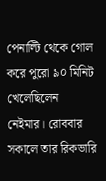পেনাল্টি থেকে গোল করে পুরো ৯০ মিনিট খেলেছিলেন নেইমার। রোববার সকালে তার রিকভারি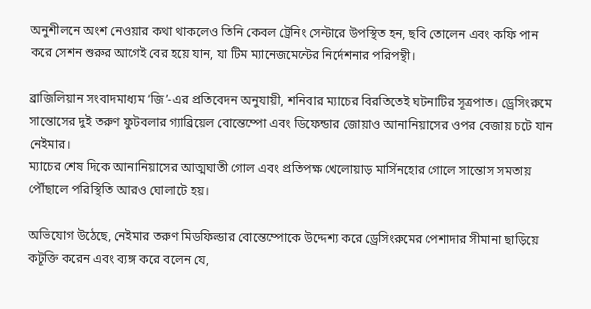অনুশীলনে অংশ নেওয়ার কথা থাকলেও তিনি কেবল ট্রেনিং সেন্টারে উপস্থিত হন, ছবি তোলেন এবং কফি পান করে সেশন শুরুর আগেই বের হয়ে যান, যা টিম ম্যানেজমেন্টের নির্দেশনার পরিপন্থী।

ব্রাজিলিয়ান সংবাদমাধ্যম ‘জি’-এর প্রতিবেদন অনুযায়ী, শনিবার ম্যাচের বিরতিতেই ঘটনাটির সূত্রপাত। ড্রেসিংরুমে সান্তোসের দুই তরুণ ফুটবলার গ্যাব্রিয়েল বোন্তেম্পো এবং ডিফেন্ডার জোয়াও আনানিয়াসের ওপর বেজায় চটে যান নেইমার।
ম্যাচের শেষ দিকে আনানিয়াসের আত্মঘাতী গোল এবং প্রতিপক্ষ খেলোয়াড় মার্সিনহোর গোলে সান্তোস সমতায় পৌঁছালে পরিস্থিতি আরও ঘোলাটে হয়।

অভিযোগ উঠেছে, নেইমার তরুণ মিডফিল্ডার বোন্তেম্পোকে উদ্দেশ্য করে ড্রেসিংরুমের পেশাদার সীমানা ছাড়িয়ে কটূক্তি করেন এবং ব্যঙ্গ করে বলেন যে,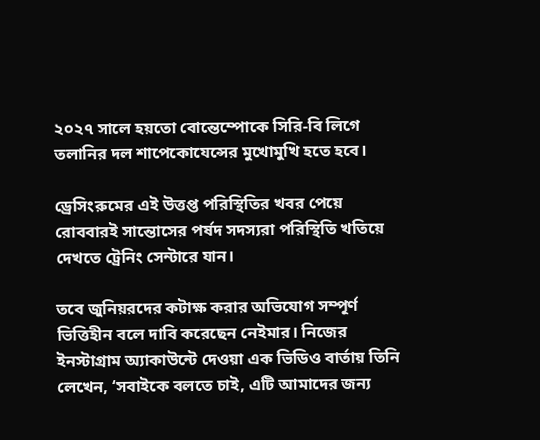২০২৭ সালে হয়তো বোন্তেম্পোকে সিরি-বি লিগে তলানির দল শাপেকোযেন্সের মুখোমুখি হতে হবে।

ড্রেসিংরুমের এই উত্তপ্ত পরিস্থিতির খবর পেয়ে রোববারই সান্তোসের পর্ষদ সদস্যরা পরিস্থিতি খতিয়ে দেখতে ট্রেনিং সেন্টারে যান।

তবে জুনিয়রদের কটাক্ষ করার অভিযোগ সম্পূর্ণ ভিত্তিহীন বলে দাবি করেছেন নেইমার। নিজের ইনস্টাগ্রাম অ্যাকাউন্টে দেওয়া এক ভিডিও বার্তায় তিনি লেখেন, ‘সবাইকে বলতে চাই, এটি আমাদের জন্য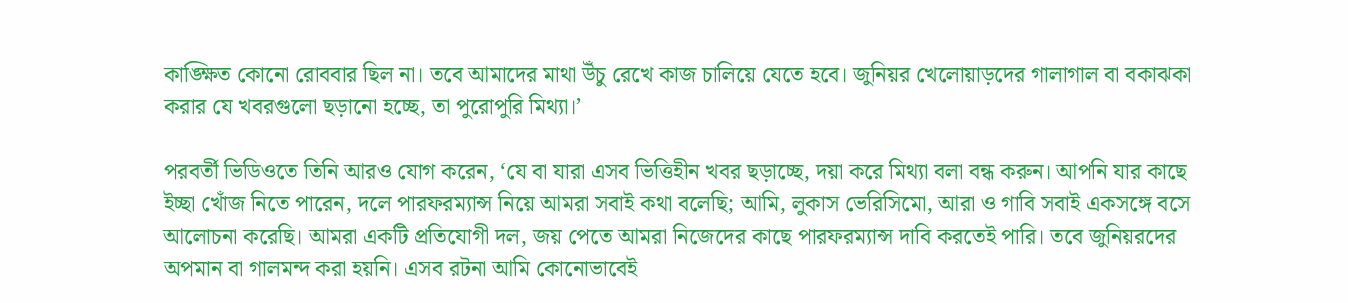কাঙ্ক্ষিত কোনো রোববার ছিল না। তবে আমাদের মাথা উঁচু রেখে কাজ চালিয়ে যেতে হবে। জুনিয়র খেলোয়াড়দের গালাগাল বা বকাঝকা করার যে খবরগুলো ছড়ানো হচ্ছে, তা পুরোপুরি মিথ্যা।’

পরবর্তী ভিডিওতে তিনি আরও যোগ করেন, ‘যে বা যারা এসব ভিত্তিহীন খবর ছড়াচ্ছে, দয়া করে মিথ্যা বলা বন্ধ করুন। আপনি যার কাছে ইচ্ছা খোঁজ নিতে পারেন, দলে পারফরম্যান্স নিয়ে আমরা সবাই কথা বলেছি; আমি, লুকাস ভেরিসিমো, আরা ও গাবি সবাই একসঙ্গে বসে আলোচনা করেছি। আমরা একটি প্রতিযোগী দল, জয় পেতে আমরা নিজেদের কাছে পারফরম্যান্স দাবি করতেই পারি। তবে জুনিয়রদের অপমান বা গালমন্দ করা হয়নি। এসব রটনা আমি কোনোভাবেই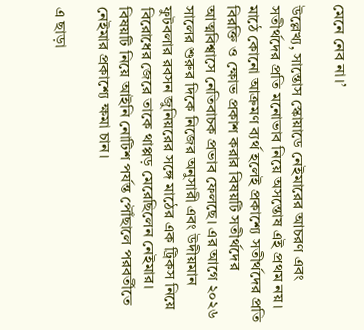মেনে নেব না।’

উল্লেখ্য, সান্তোস স্কোয়াডে নেইমারের আচরণ এবং সতীর্থদের প্রতি মনোভাব নিয়ে অসন্তোষ এই প্রথম নয়। মাঠে কোনো আক্রমণ ব্যর্থ হলেই প্রকাশ্যে সতীর্থদের প্রতি বিরক্তি ও ক্ষোভ প্রকাশ করার বিষয়টি সতীর্থদের আত্মবিশ্বাসে নেতিবাচক প্রভাব ফেলছে। এর আগে ২০২৬ সালের শুরুর দিকে নিজের অনুসারী এবং উদীয়মান ফুটবলার রবসন জুনিয়রের সঙ্গে মাঠের এক ট্রিকস নিয়ে বিরোধের জেরে তাকে থাপ্পড় মেরেছিলেন নেইমার। বিষয়টি নিয়ে আইনি নোটিশ পর্যন্ত পৌঁছালে পরবর্তীতে নেইমার প্রকাশ্যে ক্ষমা চান।

এ ছাড়া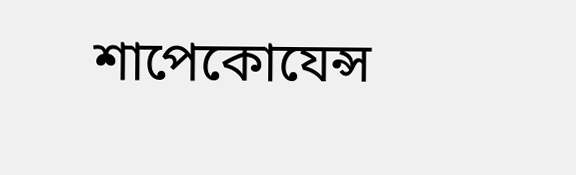শাপেকোযেন্স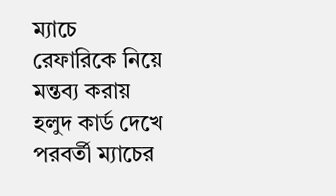ম্যাচে রেফারিকে নিয়ে মন্তব্য করায় হলুদ কার্ড দেখে পরবর্তী ম্যাচের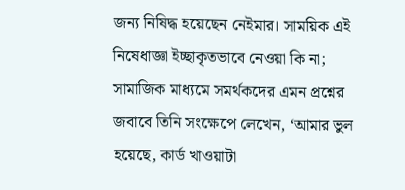জন্য নিষিদ্ধ হয়েছেন নেইমার। সাময়িক এই নিষেধাজ্ঞা ইচ্ছাকৃতভাবে নেওয়া কি না; সামাজিক মাধ্যমে সমর্থকদের এমন প্রশ্নের জবাবে তিনি সংক্ষেপে লেখেন, ‘আমার ভুল হয়েছে, কার্ড খাওয়াটা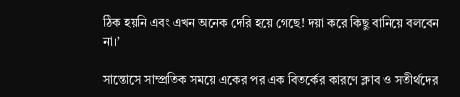ঠিক হয়নি এবং এখন অনেক দেরি হয়ে গেছে! দয়া করে কিছু বানিয়ে বলবেন না।’

সান্তোসে সাম্প্রতিক সময়ে একের পর এক বিতর্কের কারণে ক্লাব ও সতীর্থদের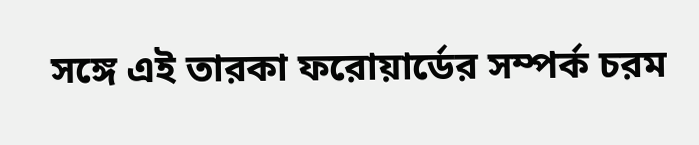সঙ্গে এই তারকা ফরোয়ার্ডের সম্পর্ক চরম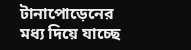টানাপোড়েনের মধ্য দিয়ে যাচ্ছে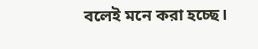বলেই মনে করা হচ্ছে।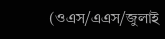(ওএস/এএস/জুলাই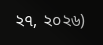২৭, ২০২৬)